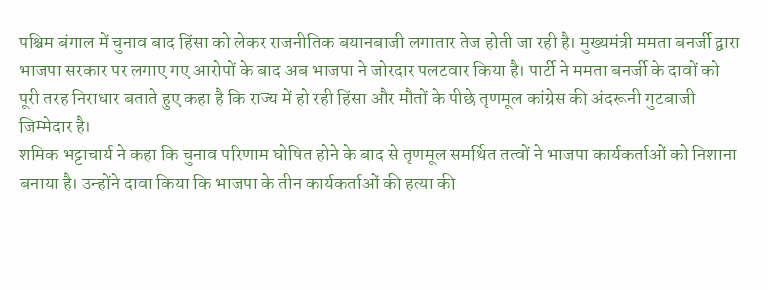पश्चिम बंगाल में चुनाव बाद हिंसा को लेकर राजनीतिक बयानबाजी लगातार तेज होती जा रही है। मुख्यमंत्री ममता बनर्जी द्वारा भाजपा सरकार पर लगाए गए आरोपों के बाद अब भाजपा ने जोरदार पलटवार किया है। पार्टी ने ममता बनर्जी के दावों को पूरी तरह निराधार बताते हुए कहा है कि राज्य में हो रही हिंसा और मौतों के पीछे तृणमूल कांग्रेस की अंदरूनी गुटबाजी जिम्मेदार है।
शमिक भट्टाचार्य ने कहा कि चुनाव परिणाम घोषित होने के बाद से तृणमूल समर्थित तत्वों ने भाजपा कार्यकर्ताओं को निशाना बनाया है। उन्होंने दावा किया कि भाजपा के तीन कार्यकर्ताओं की हत्या की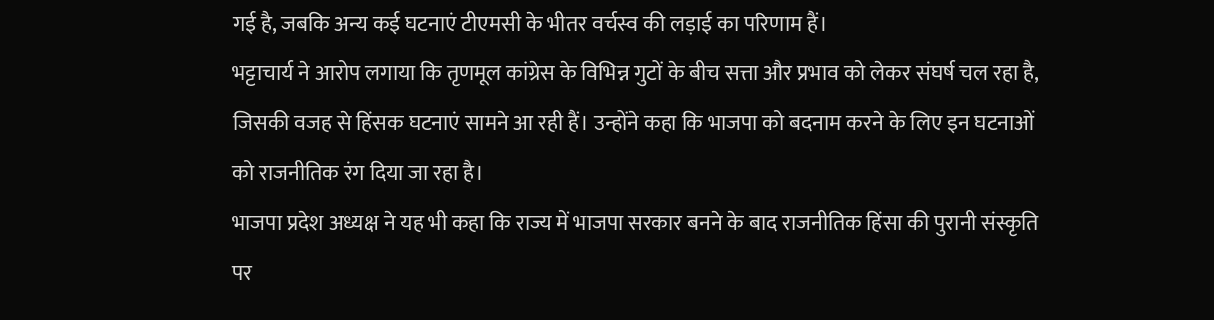गई है, जबकि अन्य कई घटनाएं टीएमसी के भीतर वर्चस्व की लड़ाई का परिणाम हैं।
भट्टाचार्य ने आरोप लगाया कि तृणमूल कांग्रेस के विभिन्न गुटों के बीच सत्ता और प्रभाव को लेकर संघर्ष चल रहा है, जिसकी वजह से हिंसक घटनाएं सामने आ रही हैं। उन्होंने कहा कि भाजपा को बदनाम करने के लिए इन घटनाओं को राजनीतिक रंग दिया जा रहा है।
भाजपा प्रदेश अध्यक्ष ने यह भी कहा कि राज्य में भाजपा सरकार बनने के बाद राजनीतिक हिंसा की पुरानी संस्कृति पर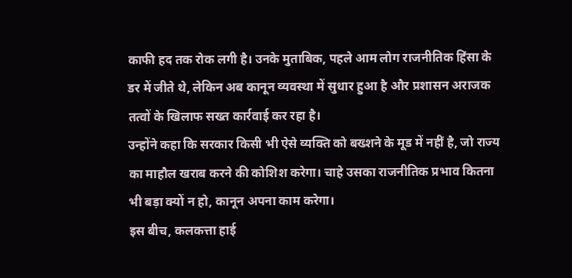काफी हद तक रोक लगी है। उनके मुताबिक, पहले आम लोग राजनीतिक हिंसा के डर में जीते थे, लेकिन अब कानून व्यवस्था में सुधार हुआ है और प्रशासन अराजक तत्वों के खिलाफ सख्त कार्रवाई कर रहा है।
उन्होंने कहा कि सरकार किसी भी ऐसे व्यक्ति को बख्शने के मूड में नहीं है, जो राज्य का माहौल खराब करने की कोशिश करेगा। चाहे उसका राजनीतिक प्रभाव कितना भी बड़ा क्यों न हो, कानून अपना काम करेगा।
इस बीच, कलकत्ता हाई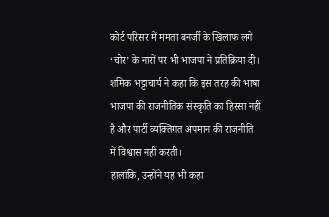कोर्ट परिसर में ममता बनर्जी के खिलाफ लगे ‘चोर’ के नारों पर भी भाजपा ने प्रतिक्रिया दी। शमिक भट्टाचार्य ने कहा कि इस तरह की भाषा भाजपा की राजनीतिक संस्कृति का हिस्सा नहीं है और पार्टी व्यक्तिगत अपमान की राजनीति में विश्वास नहीं करती।
हालांकि, उन्होंने यह भी कहा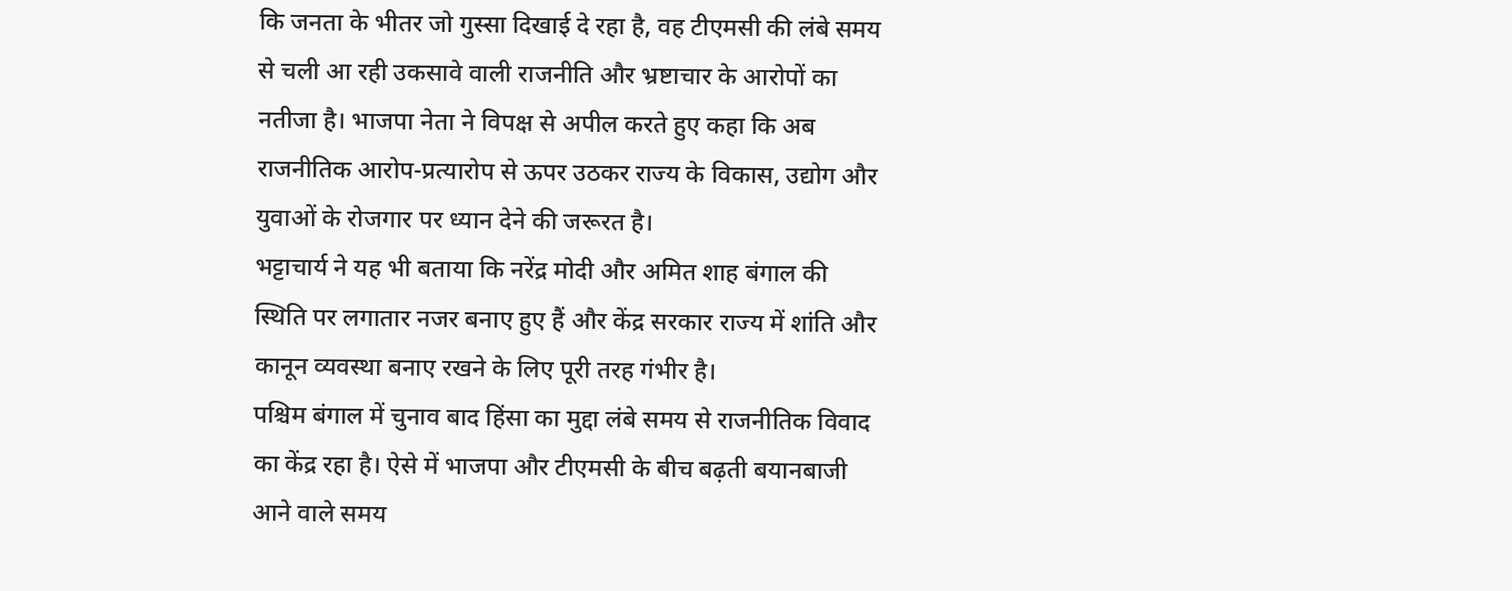कि जनता के भीतर जो गुस्सा दिखाई दे रहा है, वह टीएमसी की लंबे समय से चली आ रही उकसावे वाली राजनीति और भ्रष्टाचार के आरोपों का नतीजा है। भाजपा नेता ने विपक्ष से अपील करते हुए कहा कि अब राजनीतिक आरोप-प्रत्यारोप से ऊपर उठकर राज्य के विकास, उद्योग और युवाओं के रोजगार पर ध्यान देने की जरूरत है।
भट्टाचार्य ने यह भी बताया कि नरेंद्र मोदी और अमित शाह बंगाल की स्थिति पर लगातार नजर बनाए हुए हैं और केंद्र सरकार राज्य में शांति और कानून व्यवस्था बनाए रखने के लिए पूरी तरह गंभीर है।
पश्चिम बंगाल में चुनाव बाद हिंसा का मुद्दा लंबे समय से राजनीतिक विवाद का केंद्र रहा है। ऐसे में भाजपा और टीएमसी के बीच बढ़ती बयानबाजी आने वाले समय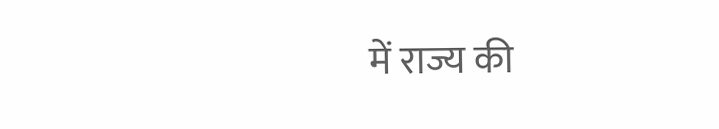में राज्य की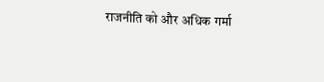राजनीति को और अधिक गर्मा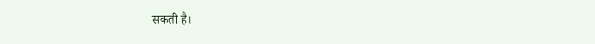सकती है।